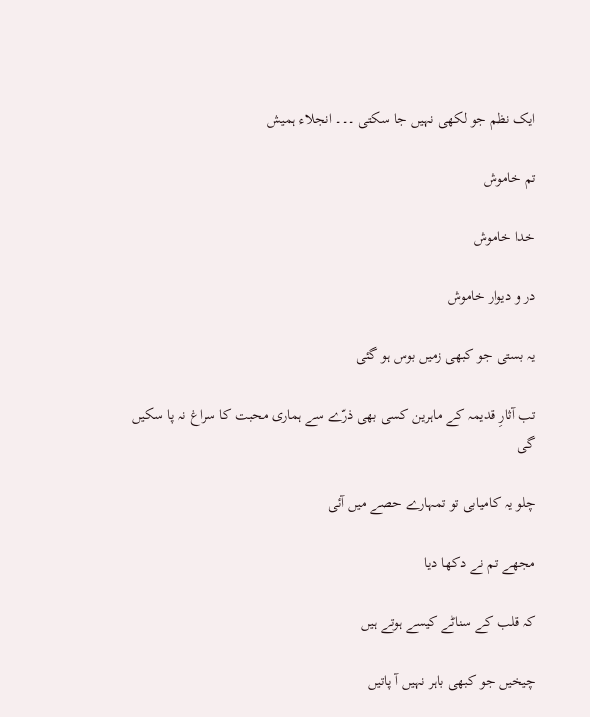ایک نظم جو لکھی نہیں جا سکتی ۔۔۔ انجلاء ہمیش

تم خاموش

خدا خاموش

در و دیوار خاموش

یہ بستی جو کبھی زمیں بوس ہو گئی

تب آثارِ قدیمہ کے ماہرین کسی بھی ذرّے سے ہماری محبت کا سراغ نہ پا سکیں گی

چلو یہ کامیابی تو تمہارے حصے میں آئی

مجھے تم نے دکھا دیا

کہ قلب کے سناٹے کیسے ہوتے ہیں

چیخیں جو کبھی باہر نہیں آ پاتیں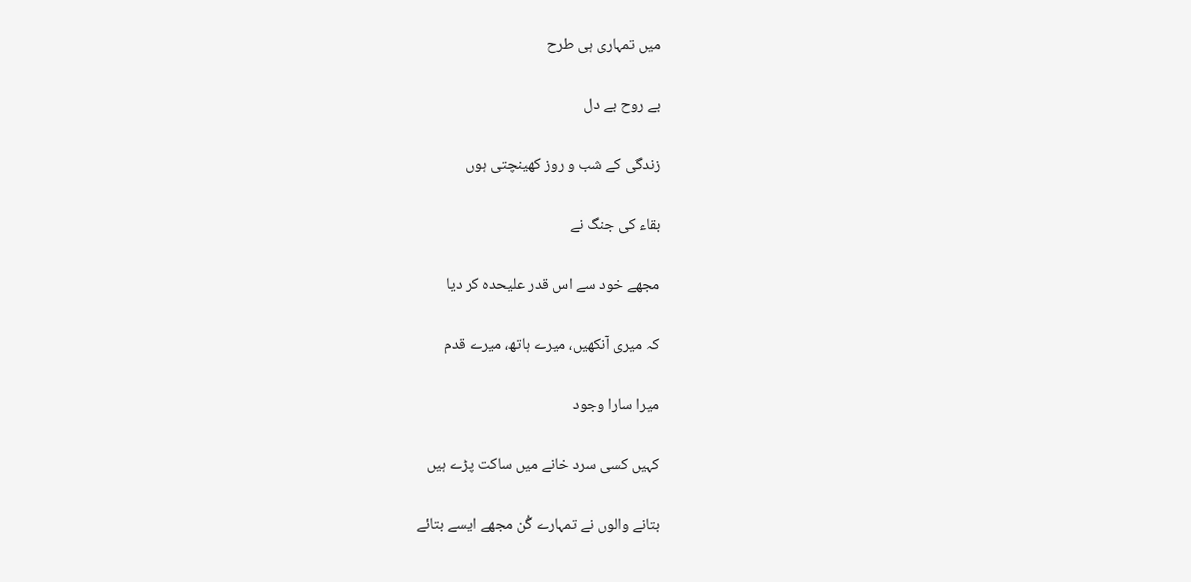میں تمہاری ہی طرح

بے روح بے دل

زندگی کے شب و روز کھینچتی ہوں

بقاء کی جنگ نے

مجھے خود سے اس قدر علیحدہ کر دیا

کہ میری آنکھیں، میرے ہاتھ، میرے قدم

میرا سارا وجود

کہیں کسی سرد خانے میں ساکت پڑے ہیں

بتانے والوں نے تمہارے گُن مجھے ایسے بتائے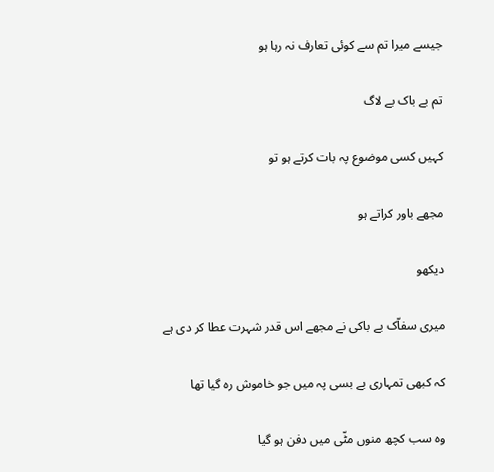جیسے میرا تم سے کوئی تعارف نہ رہا ہو

تم بے باک بے لاگ

کہیں کسی موضوع پہ بات کرتے ہو تو

مجھے باور کراتے ہو

دیکھو

میری سفاّک بے باکی نے مجھے اس قدر شہرت عطا کر دی ہے

کہ کبھی تمہاری بے بسی پہ میں جو خاموش رہ گیا تھا

وہ سب کچھ منوں مٹّی میں دفن ہو گیا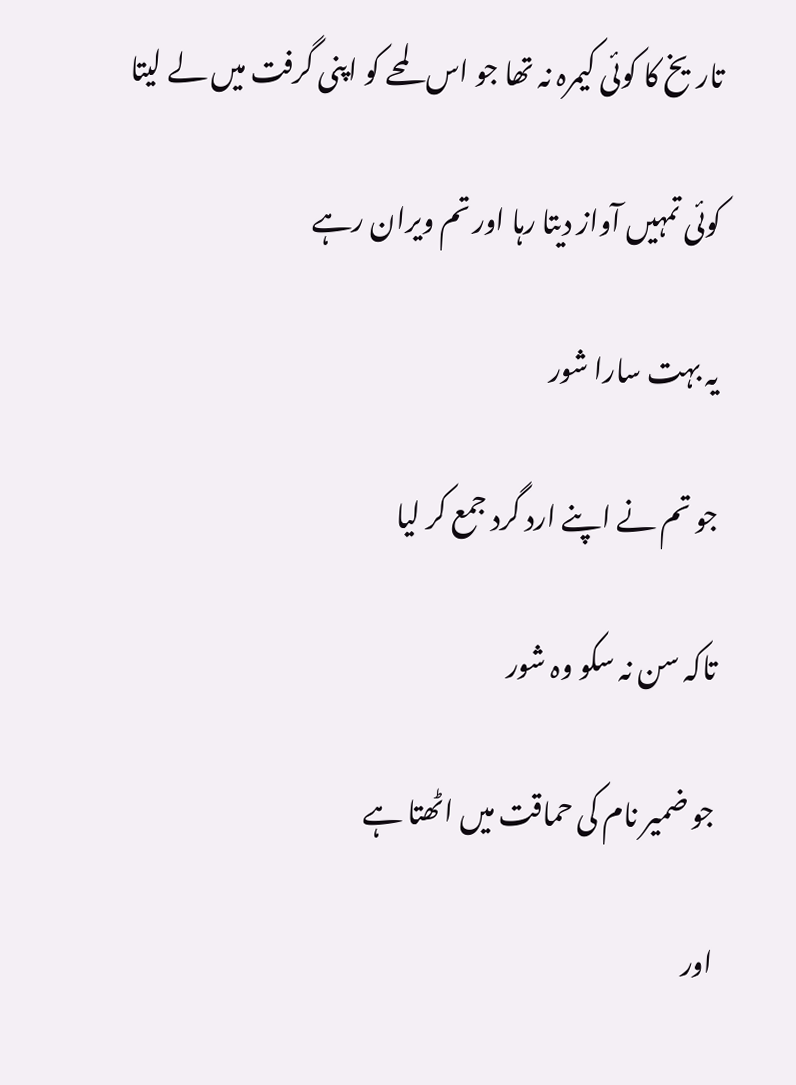تاریخ کا کوئی کیمرہ نہ تھا جو اس لمحے کو اپنی گرفت میں لے لیتا

کوئی تمہیں آواز دیتا رہا اور تم ویران رہے

یہ بہت سارا شور

جو تم نے اپنے ارد گرد جمع کر لیا

تاکہ سن نہ سکو وہ شور

جو ضمیر نام کی حماقت میں اٹھتا ہے

اور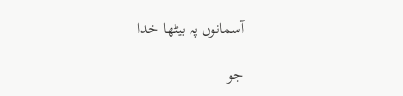آسمانوں پہ بیٹھا خدا

جو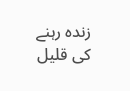زندہ رہنے کی قلیل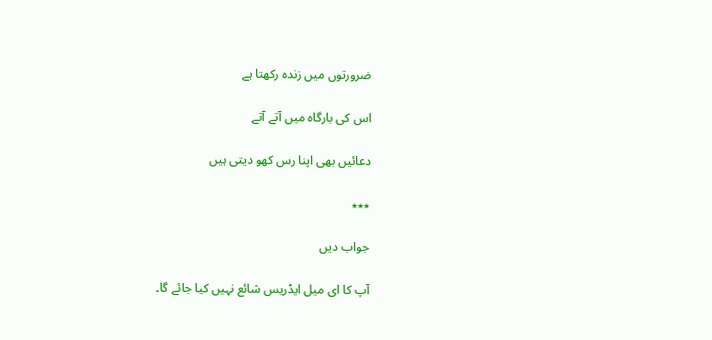ضرورتوں میں زندہ رکھتا ہے

اس کی بارگاہ میں آتے آتے

دعائیں بھی اپنا رس کھو دیتی ہیں

٭٭٭

جواب دیں

آپ کا ای میل ایڈریس شائع نہیں کیا جائے گا۔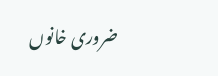ضروری خانوں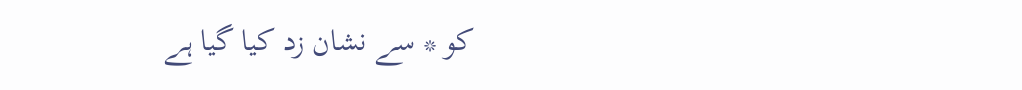کو * سے نشان زد کیا گیا ہے